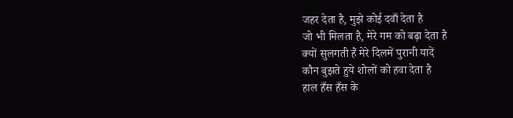जहर देता है, मुझे कोई दवाँ देता है
जो भी मिलता है, मेरे गम को बढ़ा देता है
क्यों सुलगती हैं मेरे दिलमें पुरानी यादें
कौन बुझते हुये शोलों को हवा देता है
हाल हँस हँस के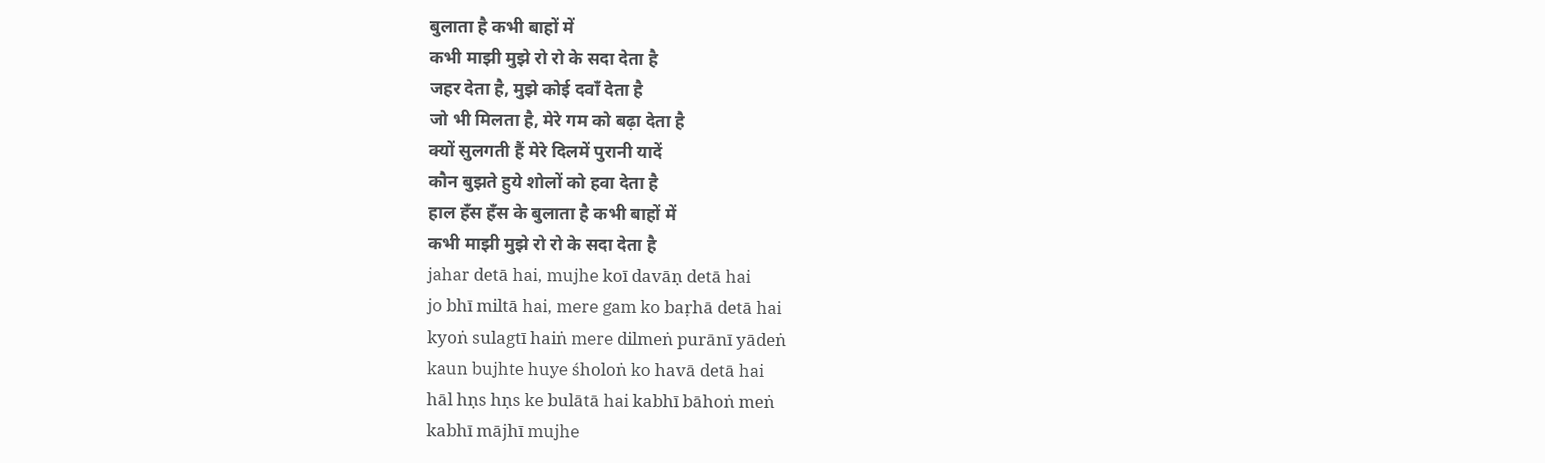बुलाता है कभी बाहों में
कभी माझी मुझे रो रो के सदा देता है
जहर देता है, मुझे कोई दवाँ देता है
जो भी मिलता है, मेरे गम को बढ़ा देता है
क्यों सुलगती हैं मेरे दिलमें पुरानी यादें
कौन बुझते हुये शोलों को हवा देता है
हाल हँस हँस के बुलाता है कभी बाहों में
कभी माझी मुझे रो रो के सदा देता है
jahar detā hai, mujhe koī davāṇ detā hai
jo bhī miltā hai, mere gam ko baṛhā detā hai
kyoṅ sulagtī haiṅ mere dilmeṅ purānī yādeṅ
kaun bujhte huye śholoṅ ko havā detā hai
hāl hṇs hṇs ke bulātā hai kabhī bāhoṅ meṅ
kabhī mājhī mujhe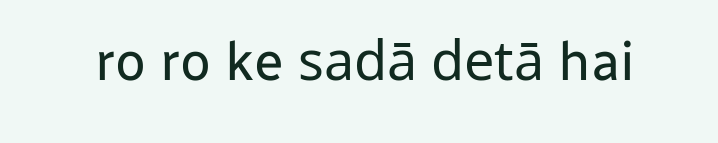ro ro ke sadā detā hai